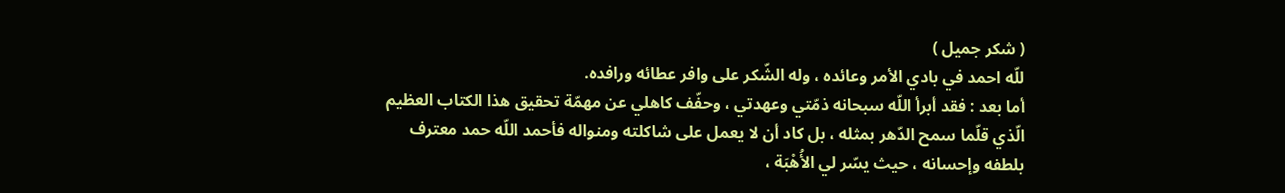( شكر جميل )
للّه احمد في بادي الأمر وعائده ، وله الشّكر على وافر عطائه ورافده.
أما بعد : فقد أبرأ اللّه سبحانه ذمّتي وعهدتي ، وحفّف كاهلي عن مهمّة تحقيق هذا الكتاب العظيم الّذي قلّما سمح الدّهر بمثله ، بل كاد أن لا يعمل على شاكلته ومنواله فأحمد اللّه حمد معترف بلطفه وإحسانه ، حيث يسّر لي الأُهْبَة ،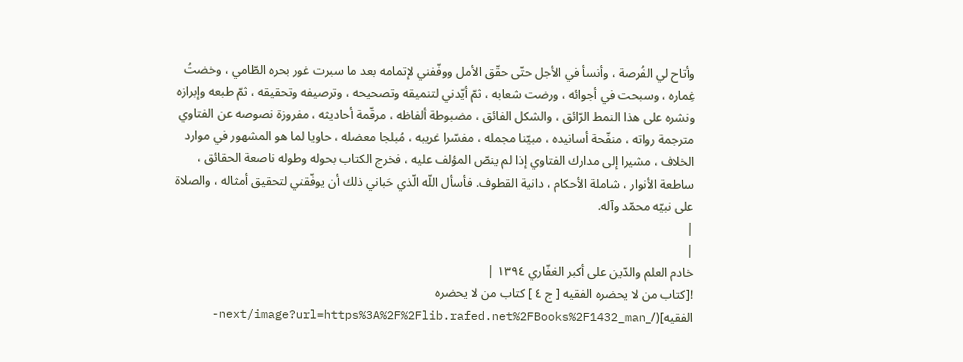وأتاح لي الفُرصة ، وأنسأ في الأجل حتّى حقّق الأمل ووفّفني لإتمامه بعد ما سبرت غور بحره الطّامي ، وخضتُ غِماره ، وسبحت في أجوائه ، ورضت شعابه ، ثمّ أيّدني لتنميقه وتصحيحه ، وترصيفه وتحقيقه ، ثمّ طبعه وإبرازه ونشره على هذا النمط الرّائق ، والشكل الفائق ، مضبوطة ألفاظه ، مرقّمة أحاديثه ، مفروزة نصوصه عن الفتاوي مترجمة رواته ، منفّحة أسانيده ، مبيّنا مجمله ، مفسّرا غريبه ، مُبلجا معضله ، حاويا لما هو المشهور في موارد الخلاف ، مشيرا إلى مدارك الفتاوي إذا لم ينصّ المؤلف عليه ، فخرج الكتاب بحوله وطوله ناصعة الحقائق ، ساطعة الأنوار ، شاملة الأحكام ، دانية القطوف. فأسأل اللّه الّذي حَباني ذلك أن يوفّقني لتحقيق أمثاله ، والصلاة على نبيّه محمّد وآله.
|
|
خادم العلم والدّين على أكبر الغفّاري ١٣٩٤ |
![كتاب من لا يحضره الفقيه [ ج ٤ ] كتاب من لا يحضره الفقيه](/_next/image?url=https%3A%2F%2Flib.rafed.net%2FBooks%2F1432_man-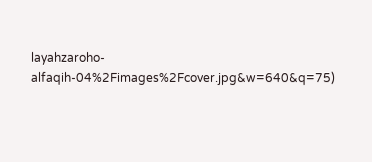layahzaroho-alfaqih-04%2Fimages%2Fcover.jpg&w=640&q=75)